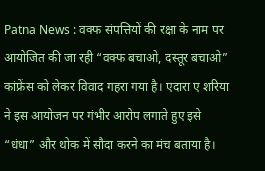Patna News : वक्फ संपत्तियों की रक्षा के नाम पर आयोजित की जा रही “वक्फ बचाओ, दस्तूर बचाओ” कांफ्रेंस को लेकर विवाद गहरा गया है। एदारा ए शरिया ने इस आयोजन पर गंभीर आरोप लगाते हुए इसे “धंधा” और थोक में सौदा करने का मंच बताया है।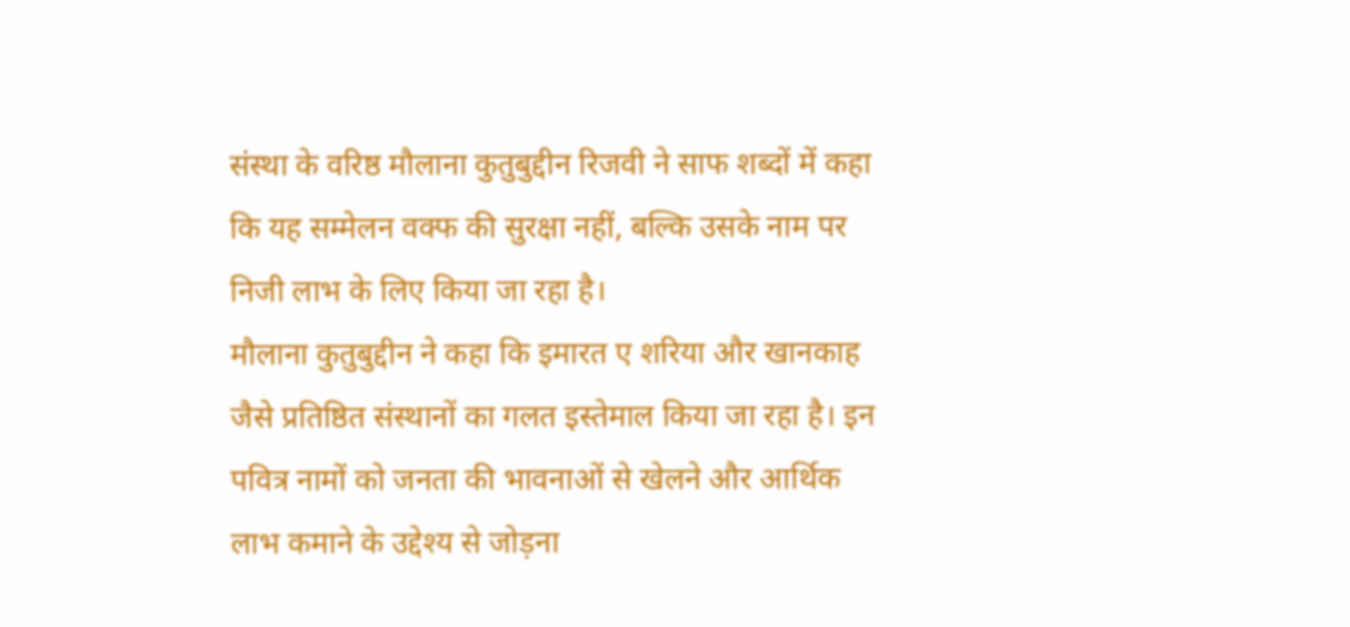संस्था के वरिष्ठ मौलाना कुतुबुद्दीन रिजवी ने साफ शब्दों में कहा कि यह सम्मेलन वक्फ की सुरक्षा नहीं, बल्कि उसके नाम पर निजी लाभ के लिए किया जा रहा है।
मौलाना कुतुबुद्दीन ने कहा कि इमारत ए शरिया और खानकाह जैसे प्रतिष्ठित संस्थानों का गलत इस्तेमाल किया जा रहा है। इन पवित्र नामों को जनता की भावनाओं से खेलने और आर्थिक लाभ कमाने के उद्देश्य से जोड़ना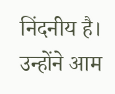निंदनीय है। उन्होंने आम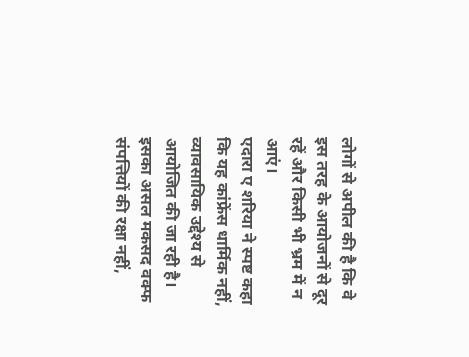लोगों से अपील की है कि वे इस तरह के आयोजनों से दूर रहें और किसी भी भ्रम में न आएं।
एदारा ए शरिया ने स्पष्ट कहा कि यह कांफ्रेंस धार्मिक नहीं, व्यावसायिक उद्देश्य से आयोजित की जा रही है। इसका असल मकसद वक्फ संपत्तियों की रक्षा नहीं,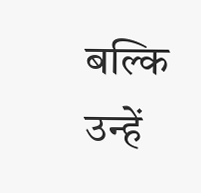बल्कि उन्हें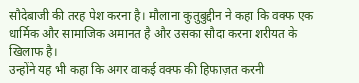सौदेबाजी की तरह पेश करना है। मौलाना कुतुबुद्दीन ने कहा कि वक्फ एक धार्मिक और सामाजिक अमानत है और उसका सौदा करना शरीयत के खिलाफ है।
उन्होंने यह भी कहा कि अगर वाकई वक्फ की हिफाज़त करनी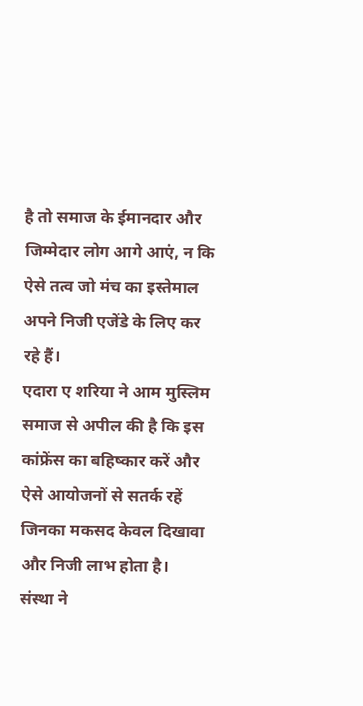है तो समाज के ईमानदार और जिम्मेदार लोग आगे आएं, न कि ऐसे तत्व जो मंच का इस्तेमाल अपने निजी एजेंडे के लिए कर रहे हैं।
एदारा ए शरिया ने आम मुस्लिम समाज से अपील की है कि इस कांफ्रेंस का बहिष्कार करें और ऐसे आयोजनों से सतर्क रहें जिनका मकसद केवल दिखावा और निजी लाभ होता है।
संस्था ने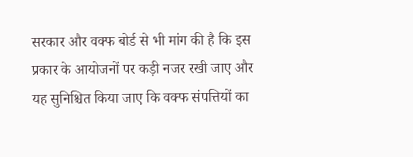सरकार और वक्फ बोर्ड से भी मांग की है कि इस प्रकार के आयोजनों पर कड़ी नजर रखी जाए और यह सुनिश्चित किया जाए कि वक्फ संपत्तियों का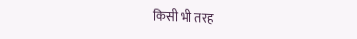किसी भी तरह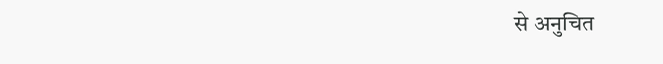से अनुचित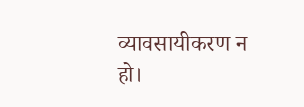व्यावसायीकरण न हो।